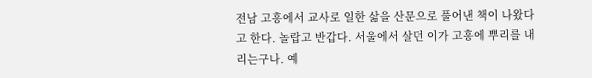전남 고흥에서 교사로 일한 삶을 산문으로 풀어낸 책이 나왔다고 한다. 놀랍고 반갑다. 서울에서 살던 이가 고흥에 뿌리를 내리는구나. 예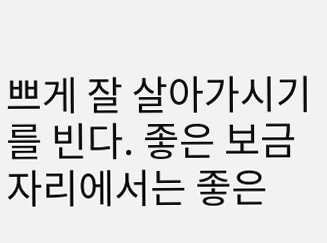쁘게 잘 살아가시기를 빈다. 좋은 보금자리에서는 좋은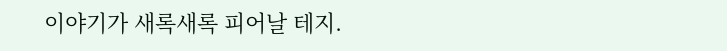이야기가 새록새록 피어날 테지.